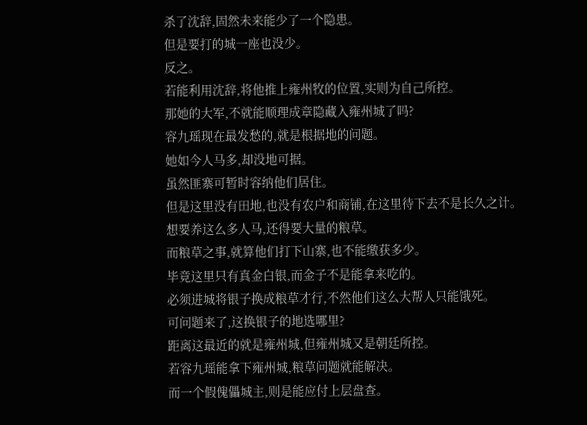杀了沈辞,固然未来能少了一个隐患。
但是要打的城一座也没少。
反之。
若能利用沈辞,将他推上雍州牧的位置,实则为自己所控。
那她的大军,不就能顺理成章隐藏入雍州城了吗?
容九瑶现在最发愁的,就是根据地的问题。
她如今人马多,却没地可据。
虽然匪寨可暂时容纳他们居住。
但是这里没有田地,也没有农户和商铺,在这里待下去不是长久之计。
想要养这么多人马,还得要大量的粮草。
而粮草之事,就算他们打下山寨,也不能缴获多少。
毕竟这里只有真金白银,而金子不是能拿来吃的。
必须进城将银子换成粮草才行,不然他们这么大帮人只能饿死。
可问题来了,这换银子的地选哪里?
距离这最近的就是雍州城,但雍州城又是朝廷所控。
若容九瑶能拿下雍州城,粮草问题就能解决。
而一个假傀儡城主,则是能应付上层盘查。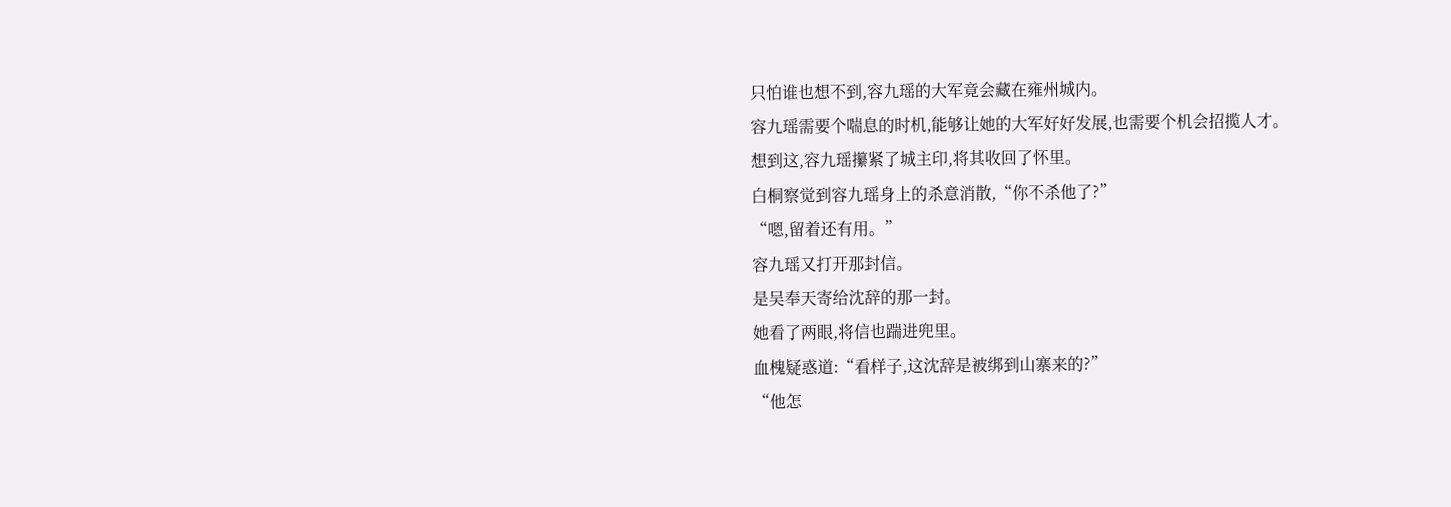只怕谁也想不到,容九瑶的大军竟会藏在雍州城内。
容九瑶需要个喘息的时机,能够让她的大军好好发展,也需要个机会招揽人才。
想到这,容九瑶攥紧了城主印,将其收回了怀里。
白桐察觉到容九瑶身上的杀意消散,“你不杀他了?”
“嗯,留着还有用。”
容九瑶又打开那封信。
是吴奉天寄给沈辞的那一封。
她看了两眼,将信也踹进兜里。
血槐疑惑道:“看样子,这沈辞是被绑到山寨来的?”
“他怎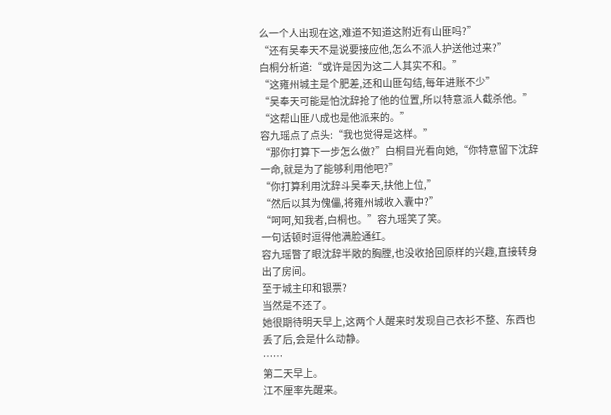么一个人出现在这,难道不知道这附近有山匪吗?”
“还有吴奉天不是说要接应他,怎么不派人护送他过来?”
白桐分析道:“或许是因为这二人其实不和。”
“这雍州城主是个肥差,还和山匪勾结,每年进账不少”
“吴奉天可能是怕沈辞抢了他的位置,所以特意派人截杀他。”
“这帮山匪八成也是他派来的。”
容九瑶点了点头:“我也觉得是这样。”
“那你打算下一步怎么做?”白桐目光看向她,“你特意留下沈辞一命,就是为了能够利用他吧?”
“你打算利用沈辞斗吴奉天,扶他上位,”
“然后以其为傀儡,将雍州城收入囊中?”
“呵呵,知我者,白桐也。”容九瑶笑了笑。
一句话顿时逗得他满脸通红。
容九瑶瞥了眼沈辞半敞的胸膛,也没收拾回原样的兴趣,直接转身出了房间。
至于城主印和银票?
当然是不还了。
她很期待明天早上,这两个人醒来时发现自己衣衫不整、东西也丢了后,会是什么动静。
……
第二天早上。
江不厘率先醒来。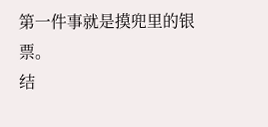第一件事就是摸兜里的银票。
结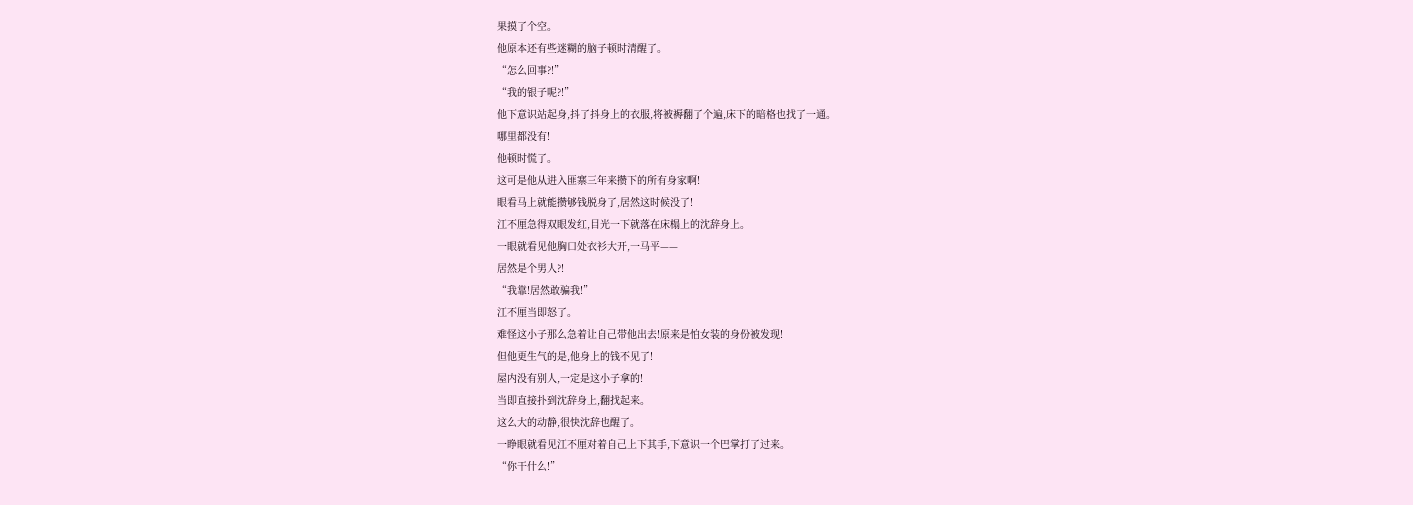果摸了个空。
他原本还有些迷糊的脑子顿时清醒了。
“怎么回事?!”
“我的银子呢?!”
他下意识站起身,抖了抖身上的衣服,将被褥翻了个遍,床下的暗格也找了一通。
哪里都没有!
他顿时慌了。
这可是他从进入匪寨三年来攒下的所有身家啊!
眼看马上就能攒够钱脱身了,居然这时候没了!
江不厘急得双眼发红,目光一下就落在床榻上的沈辞身上。
一眼就看见他胸口处衣衫大开,一马平——
居然是个男人?!
“我靠!居然敢骗我!”
江不厘当即怒了。
难怪这小子那么急着让自己带他出去!原来是怕女装的身份被发现!
但他更生气的是,他身上的钱不见了!
屋内没有别人,一定是这小子拿的!
当即直接扑到沈辞身上,翻找起来。
这么大的动静,很快沈辞也醒了。
一睁眼就看见江不厘对着自己上下其手,下意识一个巴掌打了过来。
“你干什么!”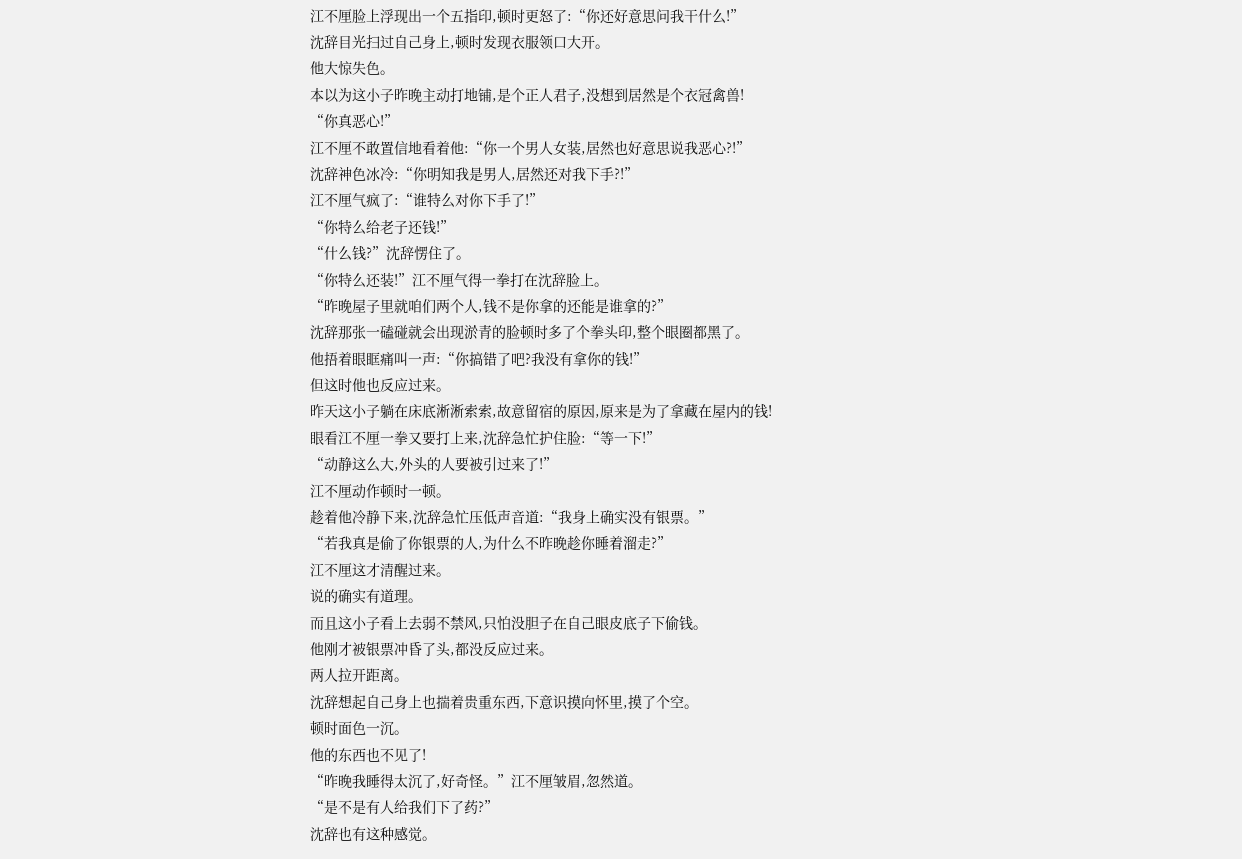江不厘脸上浮现出一个五指印,顿时更怒了:“你还好意思问我干什么!”
沈辞目光扫过自己身上,顿时发现衣服领口大开。
他大惊失色。
本以为这小子昨晚主动打地铺,是个正人君子,没想到居然是个衣冠禽兽!
“你真恶心!”
江不厘不敢置信地看着他:“你一个男人女装,居然也好意思说我恶心?!”
沈辞神色冰冷:“你明知我是男人,居然还对我下手?!”
江不厘气疯了:“谁特么对你下手了!”
“你特么给老子还钱!”
“什么钱?”沈辞愣住了。
“你特么还装!”江不厘气得一拳打在沈辞脸上。
“昨晚屋子里就咱们两个人,钱不是你拿的还能是谁拿的?”
沈辞那张一磕碰就会出现淤青的脸顿时多了个拳头印,整个眼圈都黑了。
他捂着眼眶痛叫一声:“你搞错了吧?我没有拿你的钱!”
但这时他也反应过来。
昨天这小子躺在床底淅淅索索,故意留宿的原因,原来是为了拿藏在屋内的钱!
眼看江不厘一拳又要打上来,沈辞急忙护住脸:“等一下!”
“动静这么大,外头的人要被引过来了!”
江不厘动作顿时一顿。
趁着他冷静下来,沈辞急忙压低声音道:“我身上确实没有银票。”
“若我真是偷了你银票的人,为什么不昨晚趁你睡着溜走?”
江不厘这才清醒过来。
说的确实有道理。
而且这小子看上去弱不禁风,只怕没胆子在自己眼皮底子下偷钱。
他刚才被银票冲昏了头,都没反应过来。
两人拉开距离。
沈辞想起自己身上也揣着贵重东西,下意识摸向怀里,摸了个空。
顿时面色一沉。
他的东西也不见了!
“昨晚我睡得太沉了,好奇怪。”江不厘皱眉,忽然道。
“是不是有人给我们下了药?”
沈辞也有这种感觉。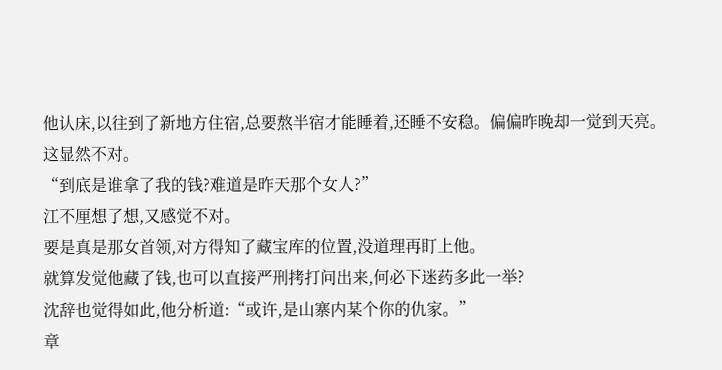他认床,以往到了新地方住宿,总要熬半宿才能睡着,还睡不安稳。偏偏昨晚却一觉到天亮。
这显然不对。
“到底是谁拿了我的钱?难道是昨天那个女人?”
江不厘想了想,又感觉不对。
要是真是那女首领,对方得知了藏宝库的位置,没道理再盯上他。
就算发觉他藏了钱,也可以直接严刑拷打问出来,何必下迷药多此一举?
沈辞也觉得如此,他分析道:“或许,是山寨内某个你的仇家。”
章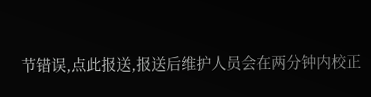节错误,点此报送,报送后维护人员会在两分钟内校正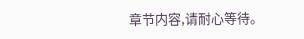章节内容,请耐心等待。